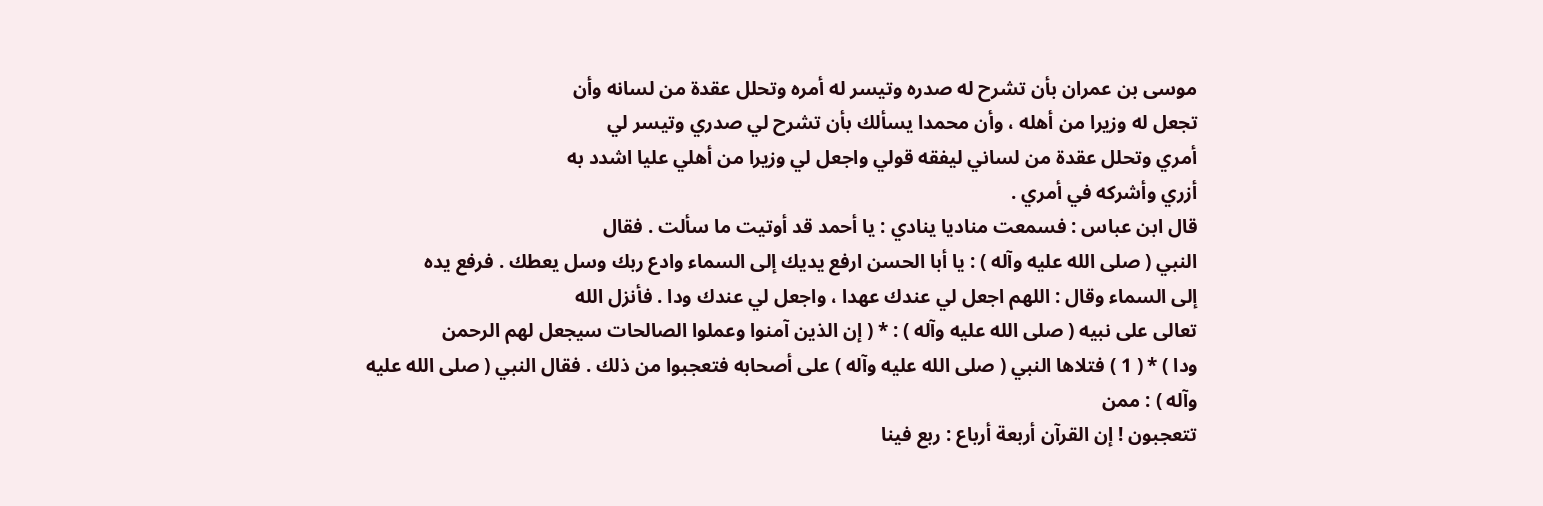موسى بن عمران بأن تشرح له صدره وتيسر له أمره وتحلل عقدة من لسانه وأن
تجعل له وزيرا من أهله ، وأن محمدا يسألك بأن تشرح لي صدري وتيسر لي
أمري وتحلل عقدة من لساني ليفقه قولي واجعل لي وزيرا من أهلي عليا اشدد به
أزري وأشركه في أمري .
قال ابن عباس : فسمعت مناديا ينادي : يا أحمد قد أوتيت ما سألت . فقال
النبي ( صلى الله عليه وآله ) : يا أبا الحسن ارفع يديك إلى السماء وادع ربك وسل يعطك . فرفع يده
إلى السماء وقال : اللهم اجعل لي عندك عهدا ، واجعل لي عندك ودا . فأنزل الله
تعالى على نبيه ( صلى الله عليه وآله ) : * ( إن الذين آمنوا وعملوا الصالحات سيجعل لهم الرحمن
ودا ) * ( 1 ) فتلاها النبي ( صلى الله عليه وآله ) على أصحابه فتعجبوا من ذلك . فقال النبي ( صلى الله عليه وآله ) : ممن
تتعجبون ! إن القرآن أربعة أرباع : ربع فينا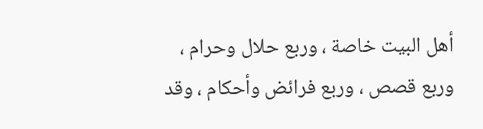أهل البيت خاصة ، وربع حلال وحرام ،
وربع قصص ، وربع فرائض وأحكام ، وقد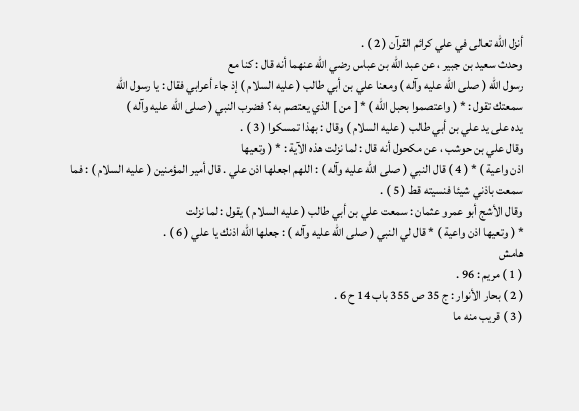أنزل الله تعالى في علي كرائم القرآن ( 2 ) .
وحدث سعيد بن جبير ، عن عبد الله بن عباس رضي الله عنهما أنه قال : كنا مع
رسول الله ( صلى الله عليه وآله ) ومعنا علي بن أبي طالب ( عليه السلام ) إذ جاء أعرابي فقال : يا رسول الله
سمعتك تقول : * ( واعتصموا بحبل الله ) * [ من ] الذي يعتصم به ؟ فضرب النبي ( صلى الله عليه وآله )
يده على يد علي بن أبي طالب ( عليه السلام ) وقال : بهذا تمسكوا ( 3 ) .
وقال علي بن حوشب ، عن مكحول أنه قال : لما نزلت هذه الآية : * ( وتعيها
اذن واعية ) * ( 4 ) قال النبي ( صلى الله عليه وآله ) : اللهم اجعلها اذن علي . قال أمير المؤمنين ( عليه السلام ) : فما
سمعت باذني شيئا فنسيته قط ( 5 ) .
وقال الأشج أبو عمرو عثمان : سمعت علي بن أبي طالب ( عليه السلام ) يقول : لما نزلت
* ( وتعيها اذن واعية ) * قال لي النبي ( صلى الله عليه وآله ) : جعلها الله اذنك يا علي ( 6 ) .
هامش
( 1 ) مريم : 96 .
( 2 ) بحار الأنوار : ج 35 ص 355 باب 14 ح 6 .
( 3 ) قريب منه ما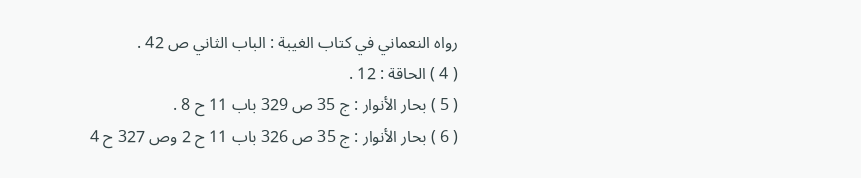رواه النعماني في كتاب الغيبة : الباب الثاني ص 42 .
( 4 ) الحاقة : 12 .
( 5 ) بحار الأنوار : ج 35 ص 329 باب 11 ح 8 .
( 6 ) بحار الأنوار : ج 35 ص 326 باب 11 ح 2 وص 327 ح 4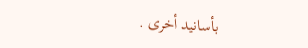بأسانيد أخرى .